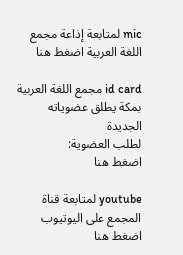mic لمتابعة إذاعة مجمع اللغة العربية اضغط هنا

id card مجمع اللغة العربية بمكة يطلق عضوياته الجديدة
لطلب العضوية:
اضغط هنا

youtube لمتابعة قناة المجمع على اليوتيوب اضغط هنا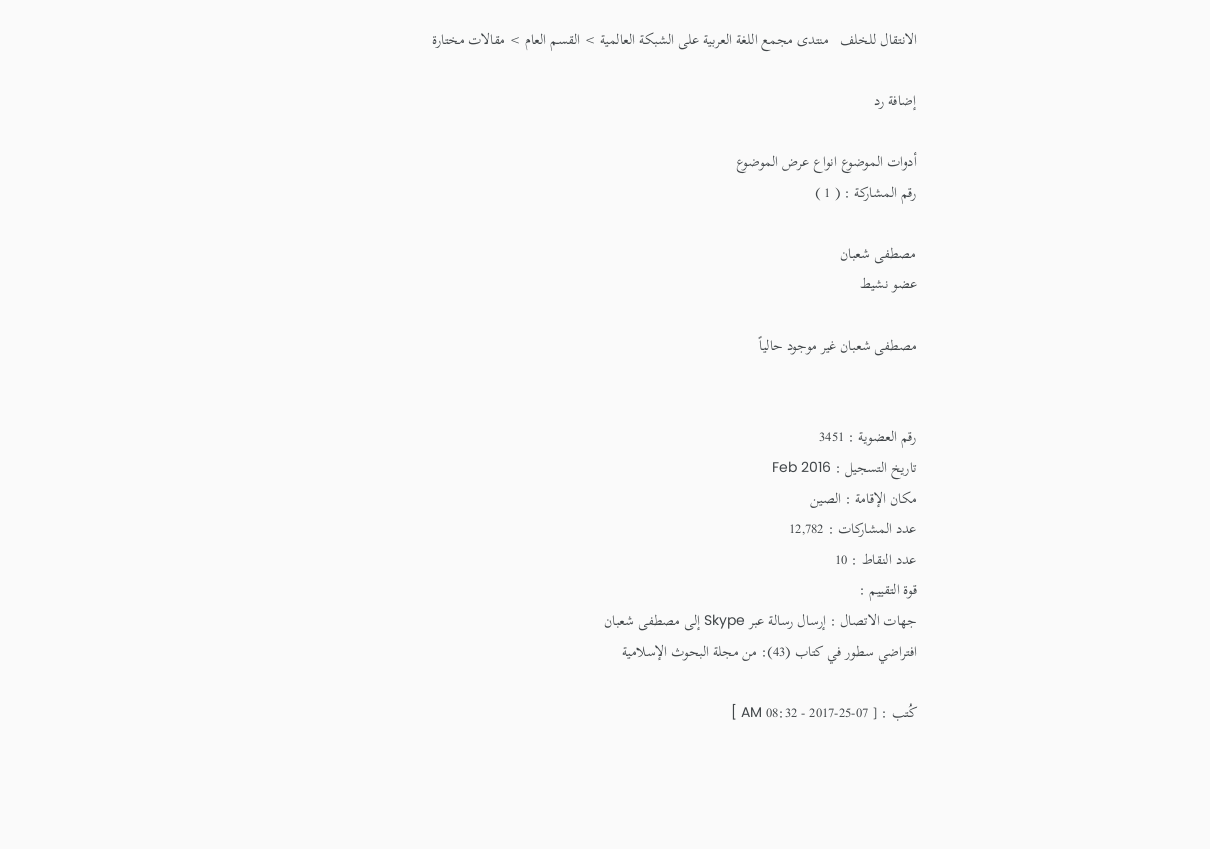الانتقال للخلف   منتدى مجمع اللغة العربية على الشبكة العالمية > القسم العام > مقالات مختارة

إضافة رد

أدوات الموضوع انواع عرض الموضوع
رقم المشاركة : ( 1 )

مصطفى شعبان
عضو نشيط

مصطفى شعبان غير موجود حالياً


رقم العضوية : 3451
تاريخ التسجيل : Feb 2016
مكان الإقامة : الصين
عدد المشاركات : 12,782
عدد النقاط : 10
قوة التقييم :
جهات الاتصال : إرسال رسالة عبر Skype إلى مصطفى شعبان
افتراضي سطور في كتاب (43): من مجلة البحوث الإسلامية

كُتب : [ 07-25-2017 - 08:32 AM ]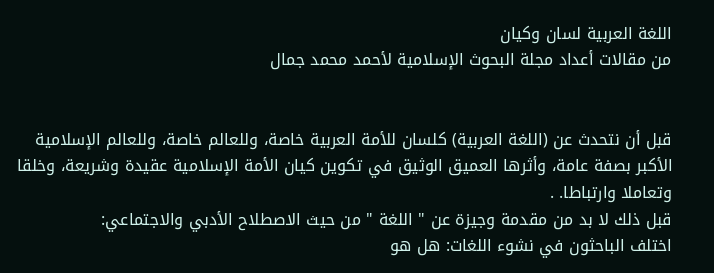اللغة العربية لسان وكيان
من مقالات أعداد مجلة البحوث الإسلامية لأحمد محمد جمال


قبل أن نتحدث عن (اللغة العربية) كلسان للأمة العربية خاصة، وللعالم خاصة، وللعالم الإسلامية الأكبر بصفة عامة، وأثرها العميق الوثيق في تكوين كيان الأمة الإسلامية عقيدة وشريعة، وخلقا وتعاملا وارتباطا. .
قبل ذلك لا بد من مقدمة وجيزة عن " اللغة " من حيث الاصطلاح الأدبي والاجتماعي:
اختلف الباحثون في نشوء اللغات: هل هو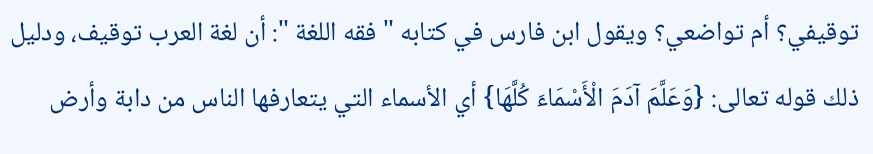توقيفي؟ أم تواضعي؟ ويقول ابن فارس في كتابه " فقه اللغة ": أن لغة العرب توقيف، ودليل ذلك قوله تعالى: {وَعَلَّمَ آدَمَ الْأَسْمَاءَ كُلَّهَا} أي الأسماء التي يتعارفها الناس من دابة وأرض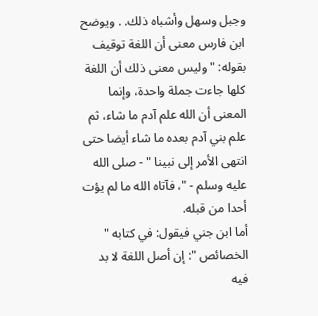وجبل وسهل وأشباه ذلك. . ويوضح ابن فارس معنى أن اللغة توقيف بقوله: " وليس معنى ذلك أن اللغة كلها جاءت جملة واحدة، وإنما المعنى أن الله علم آدم ما شاء، ثم علم بني آدم بعده ما شاء أيضا حتى انتهى الأمر إلى نبينا " - صلى الله عليه وسلم - "، فآتاه الله ما لم يؤت أحدا من قبله.
أما ابن جني فيقول: في كتابه " الخصائص ": إن أصل اللغة لا بد فيه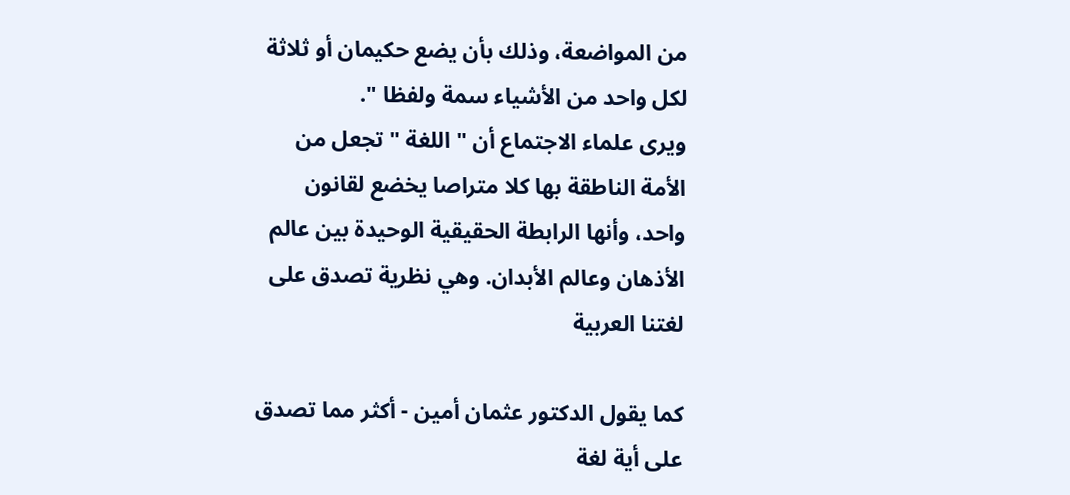من المواضعة، وذلك بأن يضع حكيمان أو ثلاثة لكل واحد من الأشياء سمة ولفظا ".
ويرى علماء الاجتماع أن " اللغة " تجعل من الأمة الناطقة بها كلا متراصا يخضع لقانون واحد، وأنها الرابطة الحقيقية الوحيدة بين عالم الأذهان وعالم الأبدان. وهي نظرية تصدق على لغتنا العربية

كما يقول الدكتور عثمان أمين - أكثر مما تصدق على أية لغة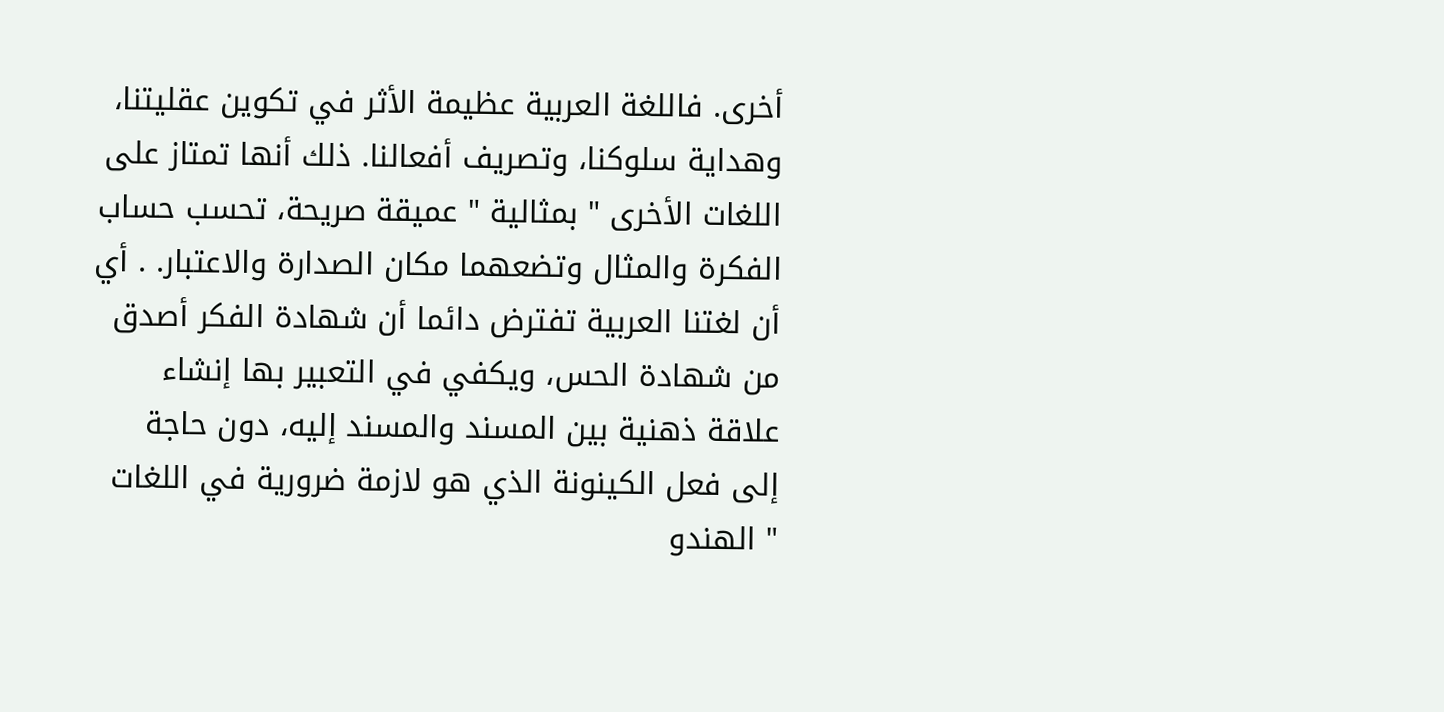أخرى. فاللغة العربية عظيمة الأثر في تكوين عقليتنا، وهداية سلوكنا، وتصريف أفعالنا. ذلك أنها تمتاز على اللغات الأخرى " بمثالية " عميقة صريحة، تحسب حساب الفكرة والمثال وتضعهما مكان الصدارة والاعتبار. . أي أن لغتنا العربية تفترض دائما أن شهادة الفكر أصدق من شهادة الحس، ويكفي في التعبير بها إنشاء علاقة ذهنية بين المسند والمسند إليه، دون حاجة إلى فعل الكينونة الذي هو لازمة ضرورية في اللغات " الهندو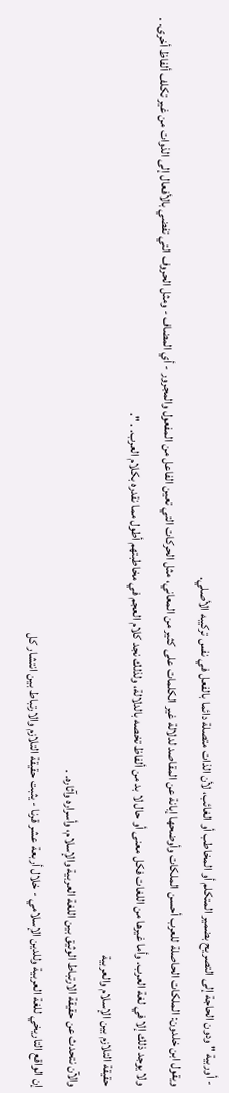- أوربية " ودون الحاجة إلى التصريح بضمير المتكلم أو المخاطب أو الغائب، لأن الذات متصلة دائما بالفعل في نفس تركيبه الأصلي.
ويقول ابن خلدون: الملكات الحاصلة للعرب أحسن الملكات وأوضحها إبانة عن المقاصد لدلالة غير الكلمات على كثير من المعاني، مثل الحركات التي تعين الفاعل من المفعول والمجرور - أي المضاف - ومثل الحروف التي تفضي بالأفعال إلى الذوات من غير تكلف ألفاظ أخرى. . ولا يوجد ذلك إلا في لغة العرب. وأما غيرها من اللغات فكل معنى أو حال لا بد من ألفاظ تخصه بالدلالة، ولذلك نجد كلام العجم في مخاطبتهم أطول مما نقدره بكلام العرب. . ".
حقيقة التلازم بين الإسلام والعربية
والآن نتحدث عن حقيقة الارتباط الوثيق بين اللغة العربية والإسلام، وأسراره وآثاره. .
إن الواقع التاريخي للغة العربية وللدين الإسلامي - خلال أربعة عشر قرنا - يثبت حقيقة التلازم والارتباط بين انتشار كل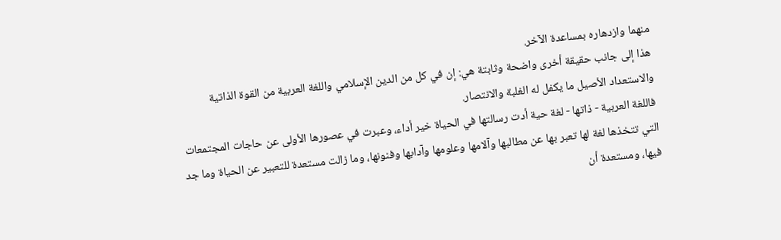منهما وازدهاره بمساعدة الآخر.
هذا إلى جانب حقيقة أخرى واضحة وثابتة هي: إن في كل من الدين الإسلامي واللغة العربية من القوة الذاتية والاستعداد الأصيل ما يكفل له الغلبة والانتصار.
فاللغة العربية - ذاتها - لغة حية أدت رسالتها في الحياة خير أداء، وعبرت في عصورها الأولى عن حاجات المجتمعات التي تتخذها لغة لها تعبر بها عن مطالبها وآلامها وعلومها وآدابها وفنونها، وما زالت مستعدة للتعبير عن الحياة وما جد فيها، ومستعدة أن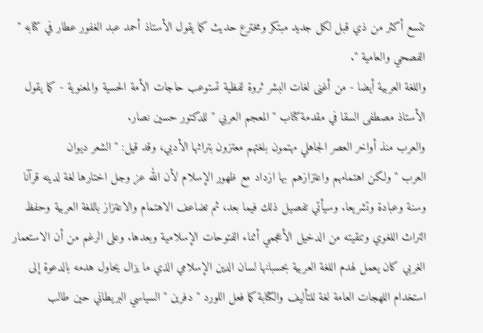تتسع أكثر من ذي قبل لكل جديد مبتكر ومخترع حديث كما يقول الأستاذ أحمد عبد الغفور عطار في كتابه " الفصحي والعامية ".
واللغة العربية أيضا - من أغنى لغات البشر ثروة لفظية تستوعب حاجات الأمة الحسية والمعنوية - كما يقول الأستاذ مصطفى السقا في مقدمة كتاب " المعجم العربي " للدكتور حسين نصار.
والعرب منذ أواخر العصر الجاهلي مهتمون بلغتهم معتزون بتراثها الأدبي، وقد قيل: " الشعر ديوان
العرب " ولكن اهتمامهم واعتزازهم بها ازداد مع ظهور الإسلام لأن الله عز وجل اختارها لغة لدينه قرآنا وسنة وعبادة وتشريعا. وسيأتي تفصيل ذلك فيما بعد، ثم تضاعف الاهتمام والاعتزاز باللغة العربية وحفظ التراث اللغوي وتنقيته من الدخيل الأعجمي أثناء الفتوحات الإسلامية وبعدها. وعلى الرغم من أن الاستعمار الغربي كان يعمل لهدم اللغة العربية بحسبانها لسان الدين الإسلامي الذي ما يزال يحاول هدمه بالدعوة إلى استخدام اللهجات العامة لغة للتأليف والكتابة كما فعل اللورد " دفرين " السياسي البريطاني حين طالب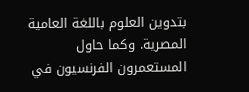بتدوين العلوم باللغة العامية المصرية. وكما حاول المستعمرون الفرنسيون في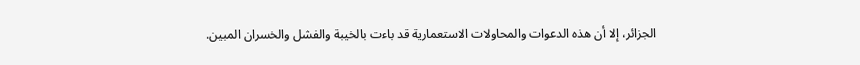الجزائر، إلا أن هذه الدعوات والمحاولات الاستعمارية قد باءت بالخيبة والفشل والخسران المبين.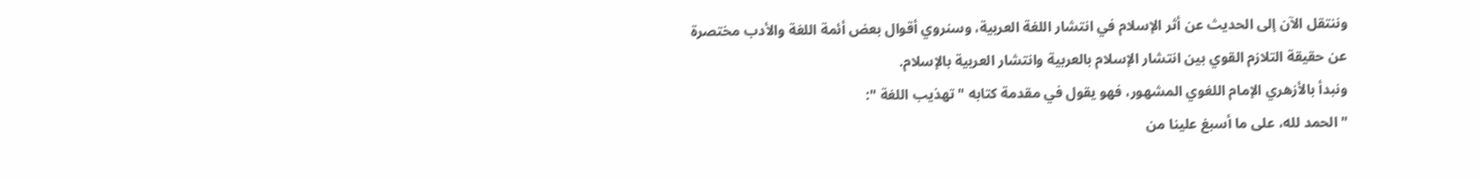وننتقل الآن إلى الحديث عن أثر الإسلام في انتشار اللغة العربية، وسنروي أقوال بعض أئمة اللغة والأدب مختصرة عن حقيقة التلازم القوي بين انتشار الإسلام بالعربية وانتشار العربية بالإسلام.
ونبدأ بالأزهري الإمام اللغوي المشهور، فهو يقول في مقدمة كتابه " تهذيب اللغة ":
" الحمد لله، على ما أسبغ علينا من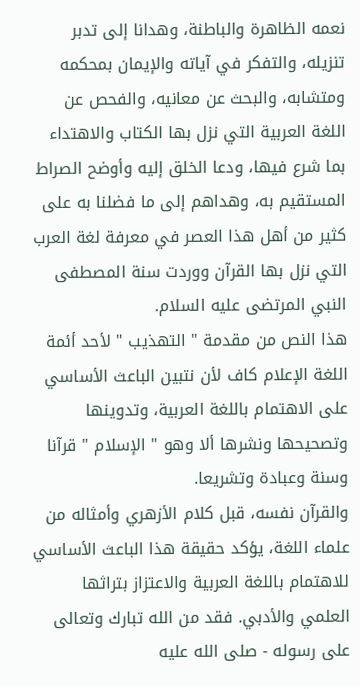نعمه الظاهرة والباطنة، وهدانا إلى تدبر تنزيله، والتفكر في آياته والإيمان بمحكمه ومتشابه، والبحث عن معانيه، والفحص عن اللغة العربية التي نزل بها الكتاب والاهتداء بما شرع فيها، ودعا الخلق إليه وأوضح الصراط المستقيم به، وهداهم إلى ما فضلنا به على كثير من أهل هذا العصر في معرفة لغة العرب التي نزل بها القرآن ووردت سنة المصطفى النبي المرتضى عليه السلام.
هذا النص من مقدمة " التهذيب " لأحد أئمة اللغة الإعلام كاف لأن نتبين الباعث الأساسي على الاهتمام باللغة العربية، وتدوينها وتصحيحها ونشرها ألا وهو " الإسلام " قرآنا وسنة وعبادة وتشريعا.
والقرآن نفسه، قبل كلام الأزهري وأمثاله من علماء اللغة، يؤكد حقيقة هذا الباعث الأساسي للاهتمام باللغة العربية والاعتزاز بتراثها العلمي والأدبي. فقد من الله تبارك وتعالى على رسوله - صلى الله عليه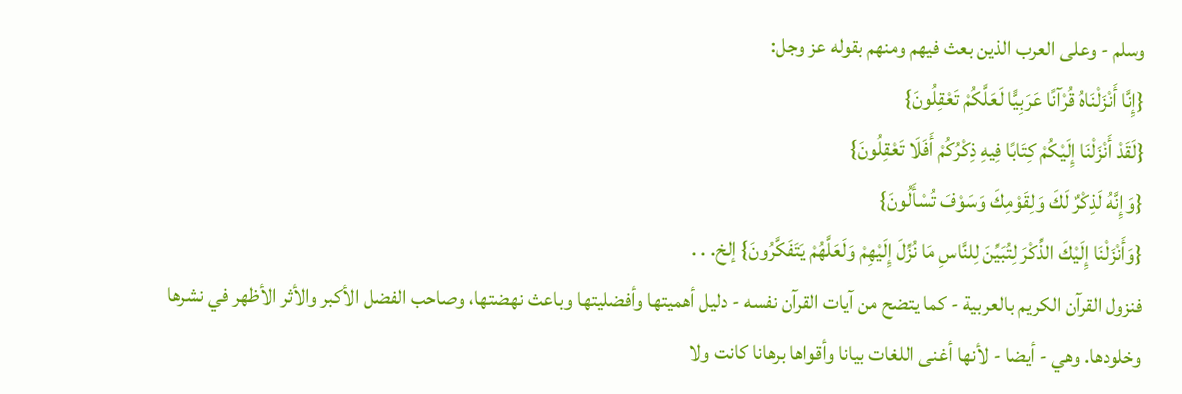وسلم - وعلى العرب الذين بعث فيهم ومنهم بقوله عز وجل:
{إِنَّا أَنْزَلْنَاهُ قُرْآنًا عَرَبِيًّا لَعَلَّكُمْ تَعْقِلُونَ}
{لَقَدْ أَنْزَلْنَا إِلَيْكُمْ كِتَابًا فِيهِ ذِكْرُكُمْ أَفَلَا تَعْقِلُونَ}
{وَإِنَّهُ لَذِكْرٌ لَكَ وَلِقَوْمِكَ وَسَوْفَ تُسْأَلُونَ}
{وَأَنْزَلْنَا إِلَيْكَ الذِّكْرَ لِتُبَيِّنَ لِلنَّاسِ مَا نُزِّلَ إِلَيْهِمْ وَلَعَلَّهُمْ يَتَفَكَّرُونَ} إلخ. . .
فنزول القرآن الكريم بالعربية - كما يتضح من آيات القرآن نفسه - دليل أهميتها وأفضليتها وباعث نهضتها، وصاحب الفضل الأكبر والأثر الأظهر في نشرها وخلودها. وهي - أيضا - لأنها أغنى اللغات بيانا وأقواها برهانا كانت ولا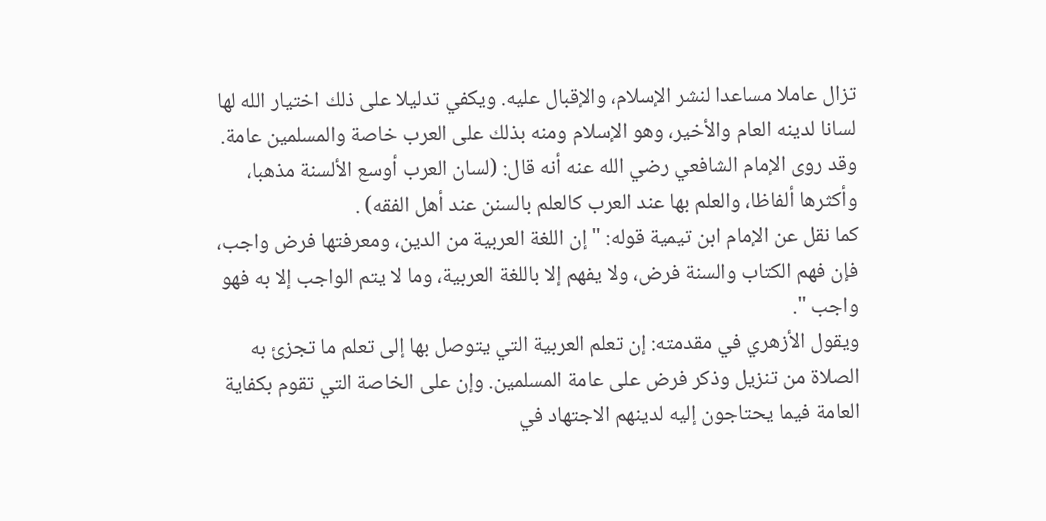تزال عاملا مساعدا لنشر الإسلام، والإقبال عليه. ويكفي تدليلا على ذلك اختيار الله لها لسانا لدينه العام والأخير، وهو الإسلام ومنه بذلك على العرب خاصة والمسلمين عامة.
وقد روى الإمام الشافعي رضي الله عنه أنه قال: (لسان العرب أوسع الألسنة مذهبا، وأكثرها ألفاظا، والعلم بها عند العرب كالعلم بالسنن عند أهل الفقه) .
كما نقل عن الإمام ابن تيمية قوله: " إن اللغة العربية من الدين، ومعرفتها فرض واجب، فإن فهم الكتاب والسنة فرض، ولا يفهم إلا باللغة العربية، وما لا يتم الواجب إلا به فهو واجب ".
ويقول الأزهري في مقدمته: إن تعلم العربية التي يتوصل بها إلى تعلم ما تجزئ به الصلاة من تنزيل وذكر فرض على عامة المسلمين. وإن على الخاصة التي تقوم بكفاية العامة فيما يحتاجون إليه لدينهم الاجتهاد في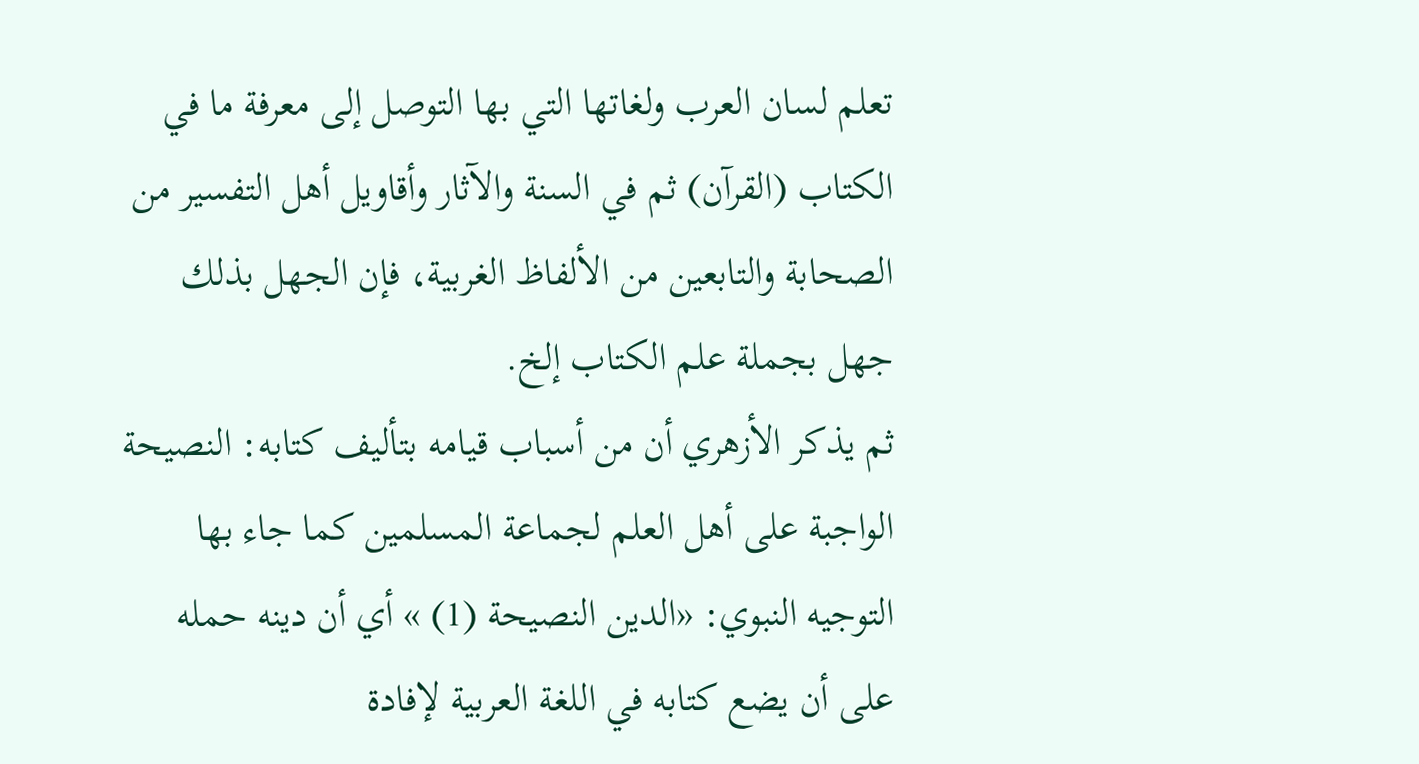تعلم لسان العرب ولغاتها التي بها التوصل إلى معرفة ما في الكتاب (القرآن) ثم في السنة والآثار وأقاويل أهل التفسير من الصحابة والتابعين من الألفاظ الغربية، فإن الجهل بذلك جهل بجملة علم الكتاب إلخ.
ثم يذكر الأزهري أن من أسباب قيامه بتأليف كتابه: النصيحة الواجبة على أهل العلم لجماعة المسلمين كما جاء بها التوجيه النبوي: «الدين النصيحة (1) » أي أن دينه حمله على أن يضع كتابه في اللغة العربية لإفادة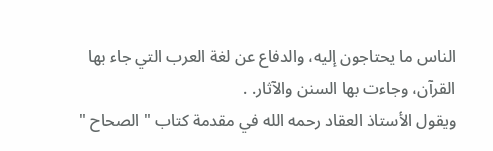الناس ما يحتاجون إليه، والدفاع عن لغة العرب التي جاء بها القرآن، وجاءت بها السنن والآثار. .
ويقول الأستاذ العقاد رحمه الله في مقدمة كتاب " الصحاح "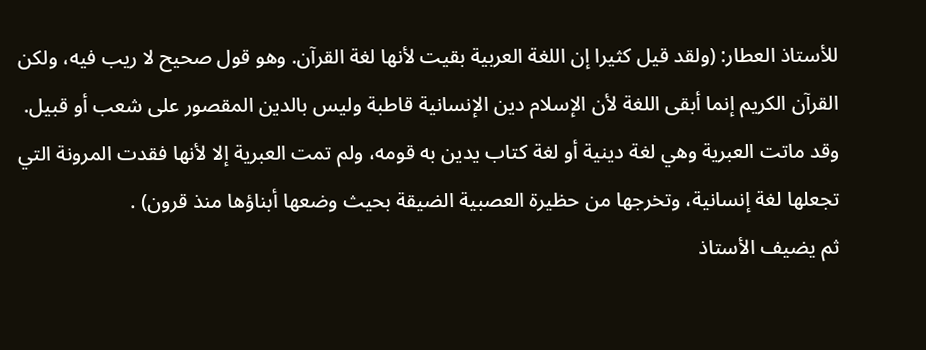للأستاذ العطار: (ولقد قيل كثيرا إن اللغة العربية بقيت لأنها لغة القرآن. وهو قول صحيح لا ريب فيه، ولكن القرآن الكريم إنما أبقى اللغة لأن الإسلام دين الإنسانية قاطبة وليس بالدين المقصور على شعب أو قبيل. وقد ماتت العبرية وهي لغة دينية أو لغة كتاب يدين به قومه، ولم تمت العبرية إلا لأنها فقدت المرونة التي تجعلها لغة إنسانية، وتخرجها من حظيرة العصبية الضيقة بحيث وضعها أبناؤها منذ قرون) .
ثم يضيف الأستاذ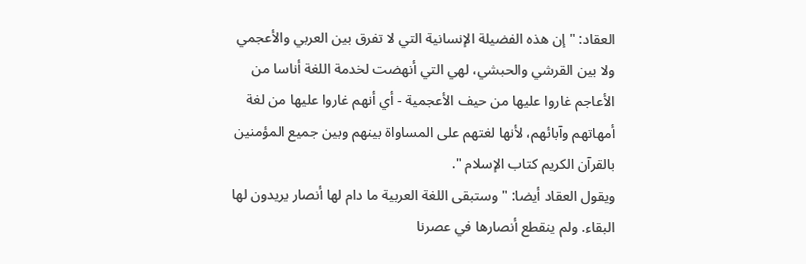العقاد: " إن هذه الفضيلة الإنسانية التي لا تفرق بين العربي والأعجمي ولا بين القرشي والحبشي، لهي التي أنهضت لخدمة اللغة أناسا من الأعاجم غاروا عليها من حيف الأعجمية - أي أنهم غاروا عليها من لغة أمهاتهم وآبائهم، لأنها لغتهم على المساواة بينهم وبين جميع المؤمنين بالقرآن الكريم كتاب الإسلام ".
ويقول العقاد أيضا: " وستبقى اللغة العربية ما دام لها أنصار يريدون لها البقاء. ولم ينقطع أنصارها في عصرنا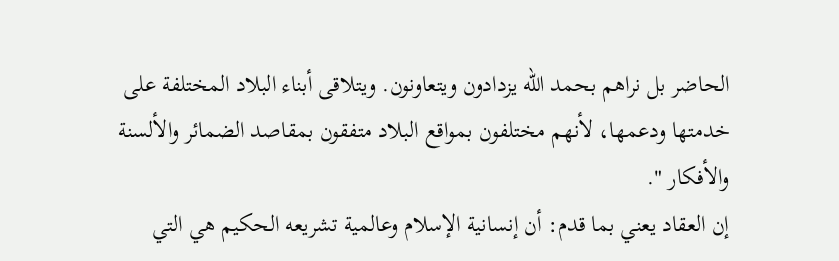الحاضر بل نراهم بحمد الله يزدادون ويتعاونون. ويتلاقى أبناء البلاد المختلفة على خدمتها ودعمها، لأنهم مختلفون بمواقع البلاد متفقون بمقاصد الضمائر والألسنة والأفكار ".
إن العقاد يعني بما قدم: أن إنسانية الإسلام وعالمية تشريعه الحكيم هي التي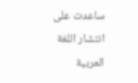ساعدت على انتشار اللغة العربية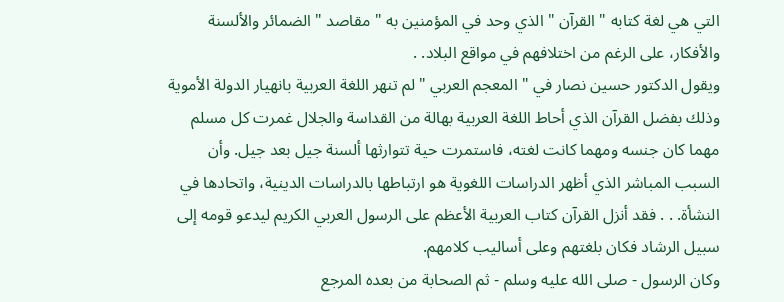التي هي لغة كتابه " القرآن " الذي وحد في المؤمنين به " مقاصد " الضمائر والألسنة والأفكار، على الرغم من اختلافهم في مواقع البلاد. .
ويقول الدكتور حسين نصار في " المعجم العربي " لم تنهر اللغة العربية بانهيار الدولة الأموية وذلك بفضل القرآن الذي أحاط اللغة العربية بهالة من القداسة والجلال غمرت كل مسلم مهما كان جنسه ومهما كانت لغته، فاستمرت حية تتوارثها ألسنة جيل بعد جيل. وأن السبب المباشر الذي أظهر الدراسات اللغوية هو ارتباطها بالدراسات الدينية، واتحادها في النشأة. . . فقد أنزل القرآن كتاب العربية الأعظم على الرسول العربي الكريم ليدعو قومه إلى سبيل الرشاد فكان بلغتهم وعلى أساليب كلامهم.
وكان الرسول - صلى الله عليه وسلم - ثم الصحابة من بعده المرجع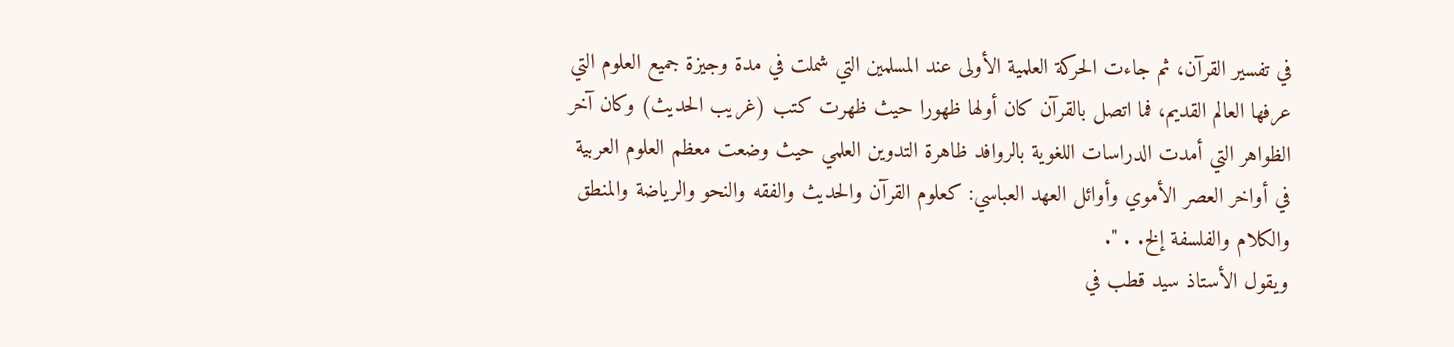في تفسير القرآن، ثم جاءت الحركة العلمية الأولى عند المسلمين التي شملت في مدة وجيزة جميع العلوم التي عرفها العالم القديم، فما اتصل بالقرآن كان أولها ظهورا حيث ظهرت كتب (غريب الحديث) وكان آخر الظواهر التي أمدت الدراسات اللغوية بالروافد ظاهرة التدوين العلمي حيث وضعت معظم العلوم العربية في أواخر العصر الأموي وأوائل العهد العباسي: كعلوم القرآن والحديث والفقه والنحو والرياضة والمنطق والكلام والفلسفة إلخ. . ".
ويقول الأستاذ سيد قطب في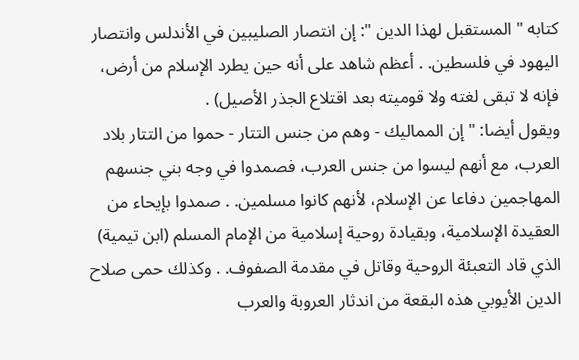كتابه " المستقبل لهذا الدين ": إن انتصار الصليبين في الأندلس وانتصار اليهود في فلسطين. . أعظم شاهد على أنه حين يطرد الإسلام من أرض، فإنه لا تبقى لغته ولا قوميته بعد اقتلاع الجذر الأصيل) .
ويقول أيضا: " إن المماليك - وهم من جنس التتار - حموا من التتار بلاد العرب، مع أنهم ليسوا من جنس العرب، فصمدوا في وجه بني جنسهم المهاجمين دفاعا عن الإسلام، لأنهم كانوا مسلمين. . صمدوا بإيحاء من العقيدة الإسلامية، وبقيادة روحية إسلامية من الإمام المسلم (ابن تيمية) الذي قاد التعبئة الروحية وقاتل في مقدمة الصفوف. . وكذلك حمى صلاح الدين الأيوبي هذه البقعة من اندثار العروبة والعرب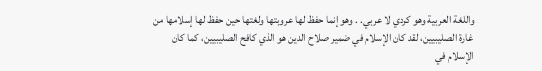واللغة العربية وهو كردي لا عربي. . وهو إنما حفظ لها عروبتها ولغتها حين حفظ لها إسلامها من غارة الصليبيين، لقد كان الإسلام في ضمير صلاح الدين هو الذي كافح الصليبيين، كما كان الإسلام في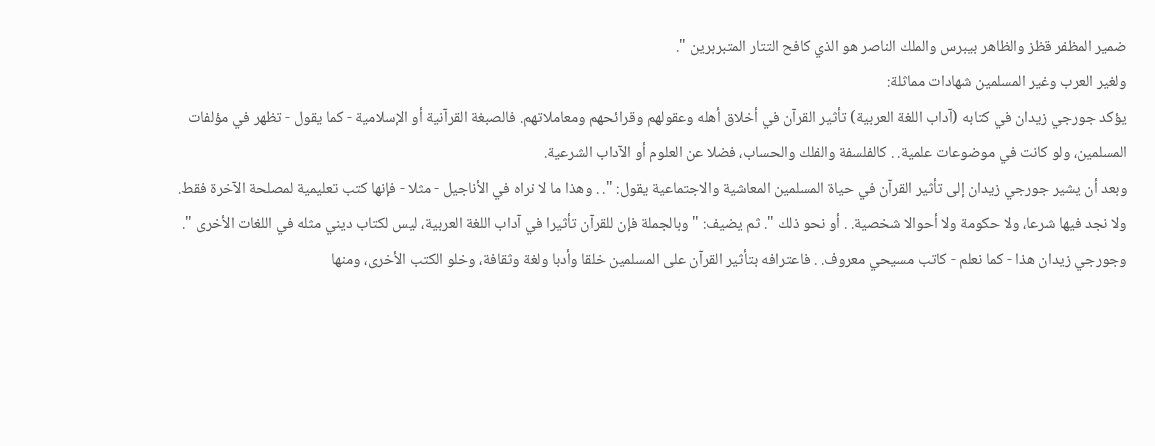ضمير المظفر قظز والظاهر بيبرس والملك الناصر هو الذي كافح التتار المتبربرين ".
ولغير العرب وغير المسلمين شهادات مماثلة:
يؤكد جورجي زيدان في كتابه (آداب اللغة العربية) تأثير القرآن في أخلاق أهله وعقولهم وقرائحهم ومعاملاتهم. فالصبغة القرآنية أو الإسلامية - كما يقول - تظهر في مؤلفات المسلمين، ولو كانت في موضوعات علمية. . كالفلسفة والفلك والحساب، فضلا عن العلوم أو الآداب الشرعية.
وبعد أن يشير جورجي زيدان إلى تأثير القرآن في حياة المسلمين المعاشية والاجتماعية يقول: ". . وهذا ما لا نراه في الأناجيل - مثلا - فإنها كتب تعليمية لمصلحة الآخرة فقط. ولا نجد فيها شرعا، ولا حكومة ولا أحوالا شخصية. . أو نحو ذلك ". ثم يضيف: " وبالجملة فإن للقرآن تأثيرا في آداب اللغة العربية، ليس لكتاب ديني مثله في اللغات الأخرى ". وجورجي زيدان هذا - كما نعلم - كاتب مسيحي معروف. . فاعترافه بتأثير القرآن على المسلمين خلقا وأدبا ولغة وثقافة، وخلو الكتب الأخرى، ومنها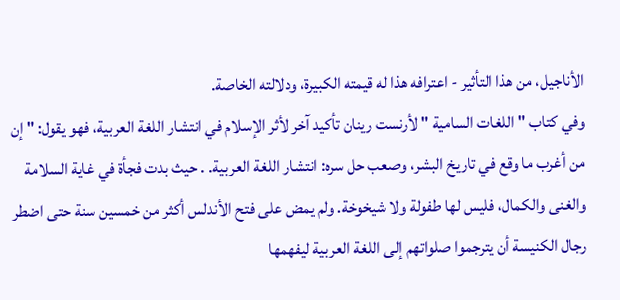الأناجيل، من هذا التأثير - اعترافه هذا له قيمته الكبيرة، ودلالته الخاصة.
وفي كتاب " اللغات السامية " لأرنست رينان تأكيد آخر لأثر الإسلام في انتشار اللغة العربية، فهو يقول: " إن من أغرب ما وقع في تاريخ البشر، وصعب حل سره: انتشار اللغة العربية. . حيث بدت فجأة في غاية السلامة والغنى والكمال، فليس لها طفولة ولا شيخوخة. ولم يمض على فتح الأندلس أكثر من خمسين سنة حتى اضطر رجال الكنيسة أن يترجموا صلواتهم إلى اللغة العربية ليفهمها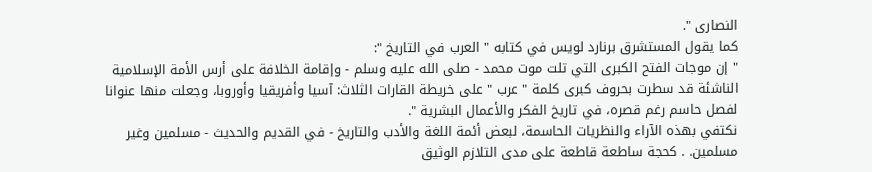النصارى ".
كما يقول المستشرق برنارد لويس في كتابه " العرب في التاريخ ":
" إن موجات الفتح الكبرى التي تلت موت محمد - صلى الله عليه وسلم - وإقامة الخلافة على أرس الأمة الإسلامية الناشئة قد سطرت بحروف كبرى كلمة " عرب " على خريطة القارات الثلاث: آسيا وأفريقيا وأوروبا، وجعلت منها عنوانا لفصل حاسم رغم قصره، في تاريخ الفكر والأعمال البشرية ".
نكتفي بهذه الآراء والنظريات الحاسمة، لبعض أئمة اللغة والأدب والتاريخ - في القديم والحديث - مسلمين وغير مسلمين. . كحجة ساطعة قاطعة على مدى التلازم الوثيق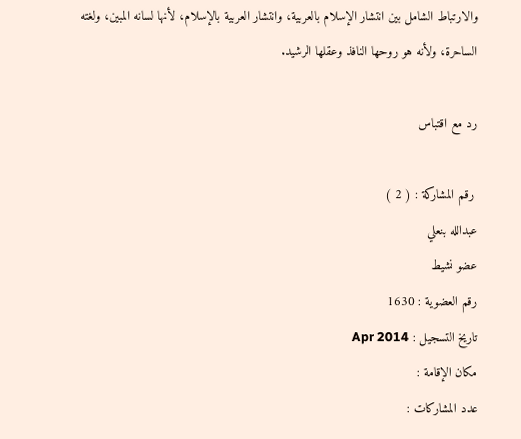والارتباط الشامل بين انتشار الإسلام بالعربية، وانتشار العربية بالإسلام، لأنها لسانه المبين، ولغته الساحرة، ولأنه هو روحها النافذ وعقلها الرشيد.

رد مع اقتباس

 رقم المشاركة : ( 2 )
عبدالله بنعلي
عضو نشيط
رقم العضوية : 1630
تاريخ التسجيل : Apr 2014
مكان الإقامة :
عدد المشاركات :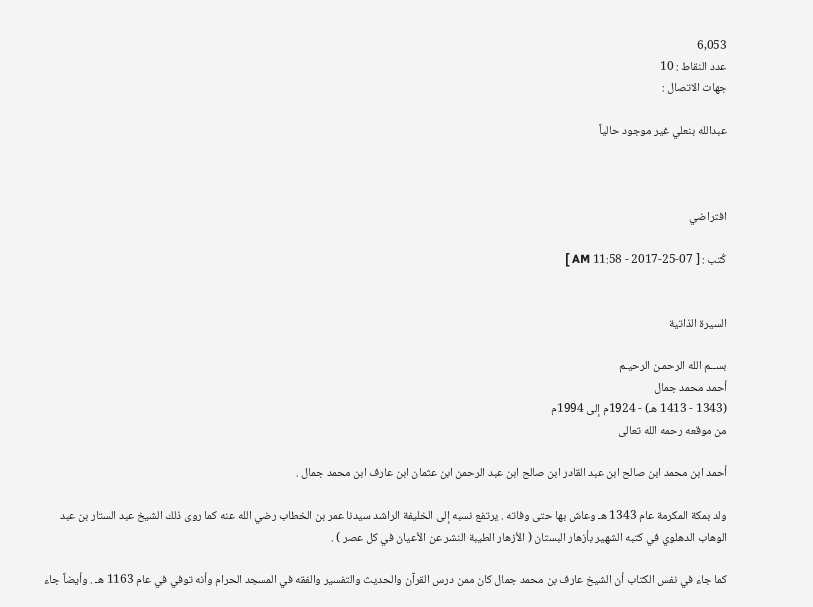6,053
عدد النقاط : 10
جهات الاتصال :

عبدالله بنعلي غير موجود حالياً



افتراضي

كُتب : [ 07-25-2017 - 11:58 AM ]


السيرة الذاتية

بســم الله الرحمـن الرحيـم
أحمد محمد جمال
(1343 - 1413 هـ) - 1924م إلى 1994م
من موقعه رحمه الله تعالى

أحمد ابن محمد ابن صالح ابن عبد القادر ابن صالح ابن عبد الرحمن ابن عثمان ابن عارف ابن محمد جمال .

ولد بمكة المكرمة عام 1343 هـ وعاش بها حتى وفاته . يرتفع نسبه إلى الخليفة الراشد سيدنا عمر بن الخطاب رضي الله عنه كما روى ذلك الشيخ عبد الستار بن عبد الوهاب الدهلوي في كتبه الشهير بأزهار البستان ( الأزهار الطيبة النشر عن الأعيان في كل عصر ) .

كما جاء في نفس الكتاب أن الشيخ عارف بن محمد جمال كان ممن درس القرآن والحديث والتفسير والفقه في المسجد الحرام وأنه توفي في عام 1163 هـ . وأيضاً جاء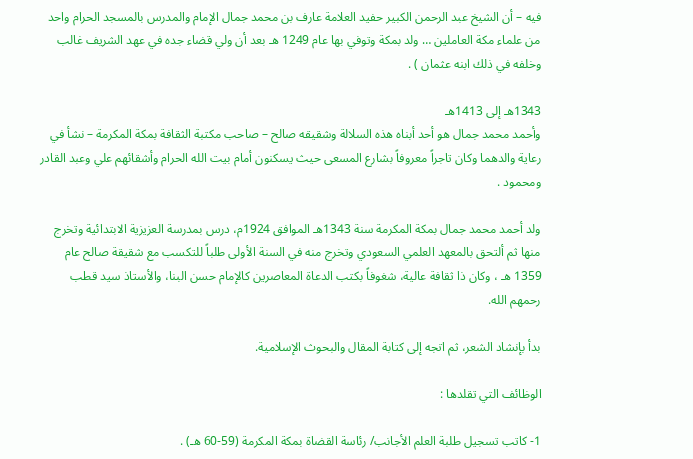فيه – أن الشيخ عبد الرحمن الكبير حفيد العلامة عارف بن محمد جمال الإمام والمدرس بالمسجد الحرام واحد من علماء مكة العاملين … ولد بمكة وتوفي بها عام 1249 هـ بعد أن ولي قضاء جده في عهد الشريف غالب وخلفه في ذلك ابنه عثمان ) .

1343هـ إلى 1413هـ
وأحمد محمد جمال هو أحد أبناه هذه السلالة وشقيقه صالح – صاحب مكتبة الثقافة بمكة المكرمة – نشأ في رعاية والدهما وكان تاجراً معروفاً بشارع المسعى حيث يسكنون أمام بيت الله الحرام وأشقائهم علي وعبد القادر ومحمود .

ولد أحمد محمد جمال بمكة المكرمة سنة 1343هـ الموافق 1924م، درس بمدرسة العزيزية الابتدائية وتخرج منها ثم ألتحق بالمعهد العلمي السعودي وتخرج منه في السنة الأولى طلباً للتكسب مع شقيقة صالح عام 1359 هـ ، وكان ذا ثقافة عالية، شغوفاً بكتب الدعاة المعاصرين كالإمام حسن البنا، والأستاذ سيد قطب رحمهم الله.

بدأ بإنشاد الشعر، ثم اتجه إلى كتابة المقال والبحوث الإسلامية.

الوظائف التي تقلدها :

1- كاتب تسجيل طلبة العلم الأجانب/ رئاسة القضاة بمكة المكرمة (59-60 هـ) .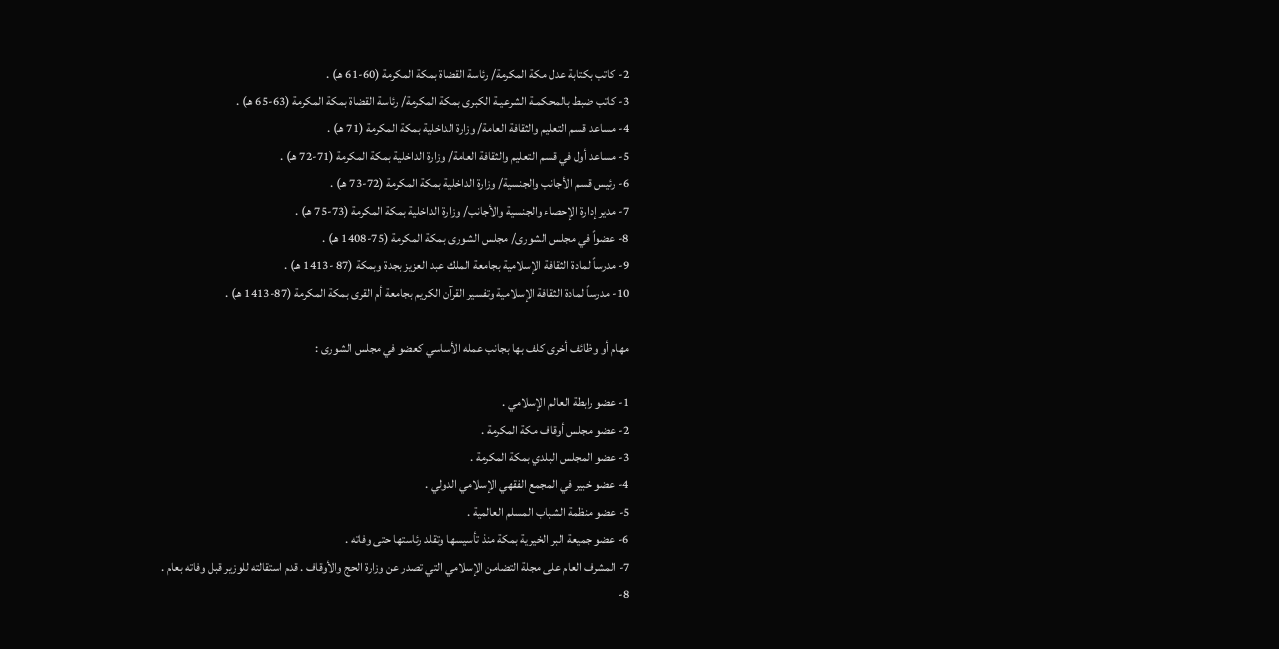2- كاتب بكتابة عدل مكة المكرمة/ رئاسة القضاة بمكة المكرمة (60-61 هـ) .
3- كاتب ضبط بالمحكمـة الشرعيـة الكبرى بمكة المكرمة/ رئاسة القضاة بمكة المكرمة (63-65 هـ) .
4- مساعد قسم التعليم والثقافة العامة/ وزارة الداخلية بمكة المكرمة (71 هـ) .
5- مساعد أول في قسم التعليم والثقافة العامة/ وزارة الداخلية بمكة المكرمة (71-72 هـ) .
6- رئيس قسم الأجانب والجنسية/ وزارة الداخلية بمكة المكرمة (72-73 هـ) .
7- مدير إدارة الإحصاء والجنسية والأجانب/ وزارة الداخلية بمكة المكرمة (73-75 هـ) .
8- عضواً في مجلس الشورى/ مجلس الشورى بمكة المكرمة (75-1408 هـ) .
9- مدرساً لمادة الثقافة الإسلامية بجامعة الملك عبد العزيز بجدة وبمكة (87 -1413 هـ) .
10- مدرساً لمادة الثقافة الإسلامية وتفسير القرآن الكريم بجامعة أم القرى بمكة المكرمة (87-1413 هـ) .

مهام أو وظائف أخرى كلف بها بجانب عمله الأساسي كعضو في مجلس الشورى :

1- عضو رابطة العالم الإسلامي .
2- عضو مجلس أوقاف مكة المكرمة .
3- عضو المجلس البلدي بمكة المكرمة .
4- عضو خبير في المجمع الفقهي الإسلامي الدولي .
5- عضو منظمة الشباب المسلم العالمية .
6- عضو جميعة البر الخيرية بمكة منذ تأسيسها وتقلد رئاستها حتى وفاته .
7- المشرف العام على مجلة التضامن الإسلامي التي تصدر عن وزارة الحج والأوقاف . قدم استقالته للوزير قبل وفاته بعام .
8-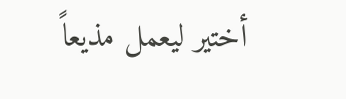أختير ليعمل مذيعاً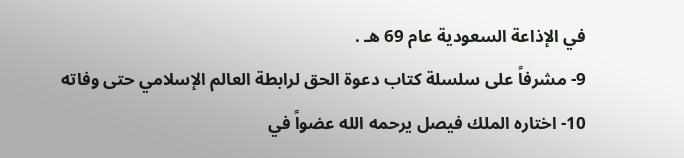في الإذاعة السعودية عام 69 هـ .
9- مشرفاً على سلسلة كتاب دعوة الحق لرابطة العالم الإسلامي حتى وفاته
10- اختاره الملك فيصل يرحمه الله عضواً في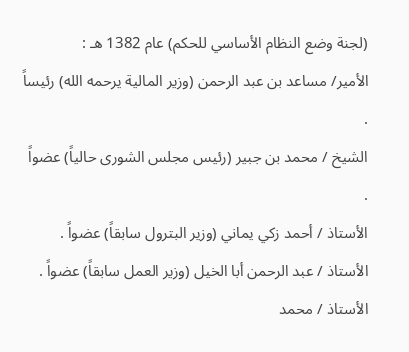(لجنة وضع النظام الأساسي للحكم) عام 1382 هـ :
الأمير/ مساعد بن عبد الرحمن (وزير المالية يرحمه الله) رئيساً .
الشيخ / محمد بن جبير (رئيس مجلس الشورى حالياً) عضواً .
الأستاذ / أحمد زكي يماني (وزير البترول سابقاً) عضواً .
الأستاذ / عبد الرحمن أبا الخيل (وزير العمل سابقاً) عضواً .
الأستاذ / محمد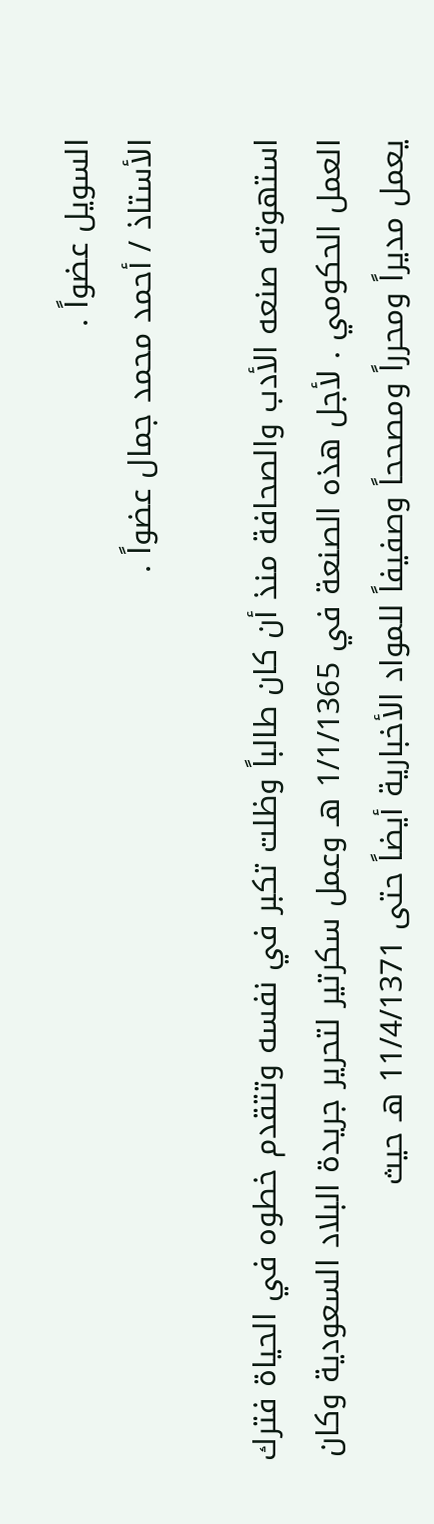السويل عضواً .
الأستاذ / أحمد محمد جمال عضواً .

استهوته صنعه الأدب والصحافة منذ أن كان طالباً وظلت تكبر في نفسه وتتقدم خطوه في الحياة فترك العمل الحكومي . لأجل هذه الصنعة في 1/1/1365 هـ وعمل سكرتير لتحرير جريدة البلاد السعودية وكان يعمل مديراً ومحرراً ومصححاً وصفيفاً للمواد الأخبارية أيضاً حتى 11/4/1371 هـ حيث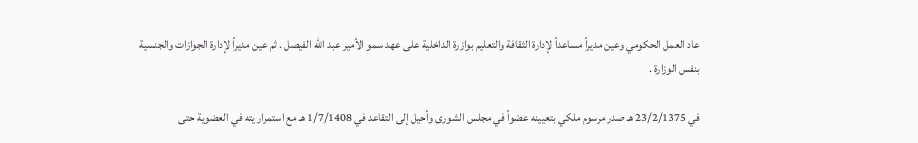عاد العمل الحكومي وعين مديراً مساعداً لإدارة الثقافة والتعليم بوازرة الداخلية على عهد سمو الأمير عبد الله الفيصل . ثم عين مديراً لإدارة الجوازات والجنسية بنفس الوزارة .

في 23/2/1375 هـ صدر مرسوم ملكي بتعيينه عضواً في مجلس الشورى وأحيل إلى التقاعد في 1/7/1408 هـ مع استمرار يته في العضوية حتى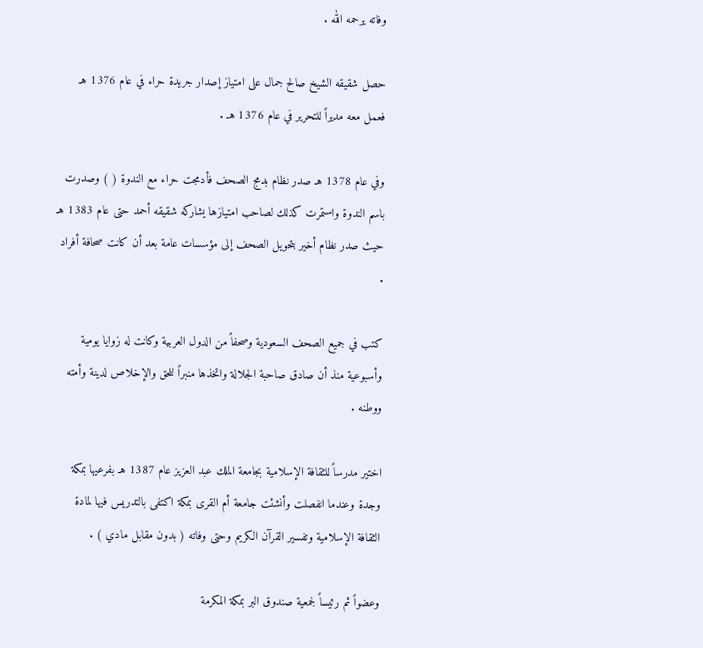وفاته يرحمه الله .

حصل شقيقه الشيخ صالح جمال على امتياز إصدار جريدة حراء في عام 1376 هـ فعمل معه مديراً للتحرير في عام 1376 هـ .

وفي عام 1378 هـ صدر نظام بدمج الصحف فأدمجت حراء مع الندوة ( ) وصدرت باسم الندوة واستمرت كذلك لصاحب امتيازها يشاركه شقيقه أحمد حتى عام 1383 هـ حيث صدر نظام أخير بتحويل الصحف إلى مؤسسات عامة بعد أن كانت صحافة أفراد .

كتب في جميع الصحف السعودية وصحفاً من الدول العربية وكانت له زوايا يومية وأسبوعية منذ أن صادق صاحبة الجلالة واتخذها منبراً للحق والإخلاص لدينة وأمته ووطنه .

اختير مدرساً للثقافة الإسلامية بجامعة الملك عبد العزيز عام 1387 هـ بفرعيها بمكة وجدة وعندما انفصلت وأنشئت جامعة أم القرى بمكة اكتفى بالتدريس فيها لمادة الثقافة الإسلامية وتفسير القرآن الكريم وحتى وفاته ( بدون مقابل مادي ) .

وعضواً ثم رئيساً لجمعية صندوق البر بمكة المكرمة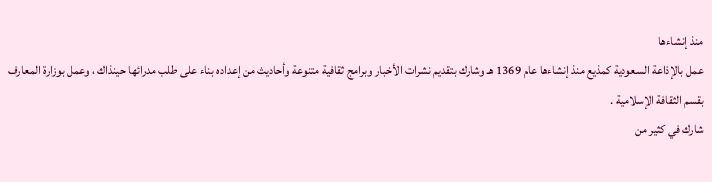منذ إنشاءها
عمل بالإذاعة السعودية كمذيع منذ إنشاءها عام 1369 هـ وشارك بتقديم نشرات الأخبار وبرامج ثقافية متنوعة وأحاديث من إعداده بناء على طلب مدرائها حينذاك ، وعمل بوزارة المعارف بقسم الثقافة الإسلامية .
شارك في كثير من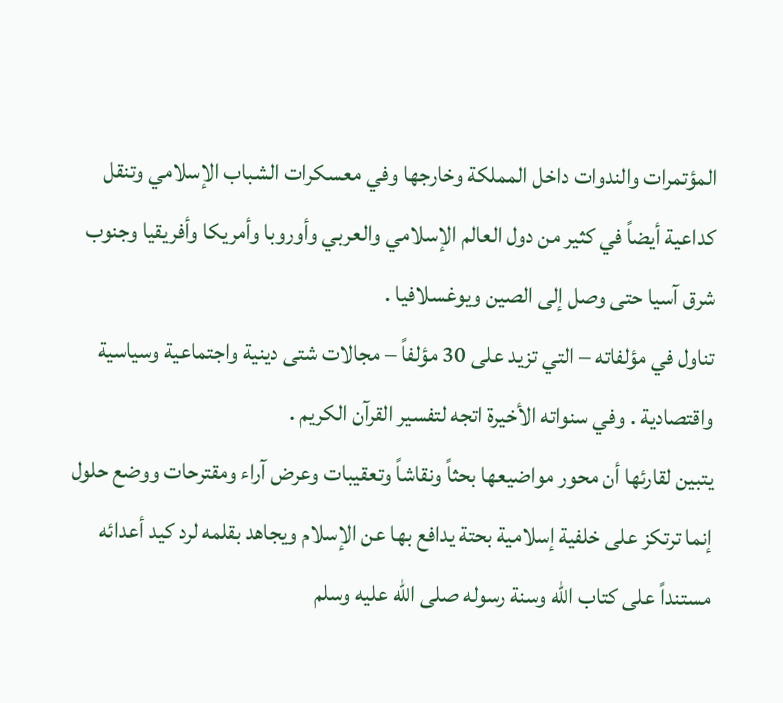المؤتمرات والندوات داخل المملكة وخارجها وفي معسكرات الشباب الإسلامي وتنقل كداعية أيضاً في كثير من دول العالم الإسلامي والعربي وأوروبا وأمريكا وأفريقيا وجنوب شرق آسيا حتى وصل إلى الصين ويوغسلافيا .
تناول في مؤلفاته – التي تزيد على 30 مؤلفاً – مجالات شتى دينية واجتماعية وسياسية واقتصادية . وفي سنواته الأخيرة اتجه لتفسير القرآن الكريم .
يتبين لقارئها أن محور مواضيعها بحثاً ونقاشاً وتعقيبات وعرض آراء ومقترحات ووضع حلول إنما ترتكز على خلفية إسلامية بحتة يدافع بها عن الإسلام ويجاهد بقلمه لرد كيد أعدائه مستنداً على كتاب الله وسنة رسوله صلى الله عليه وسلم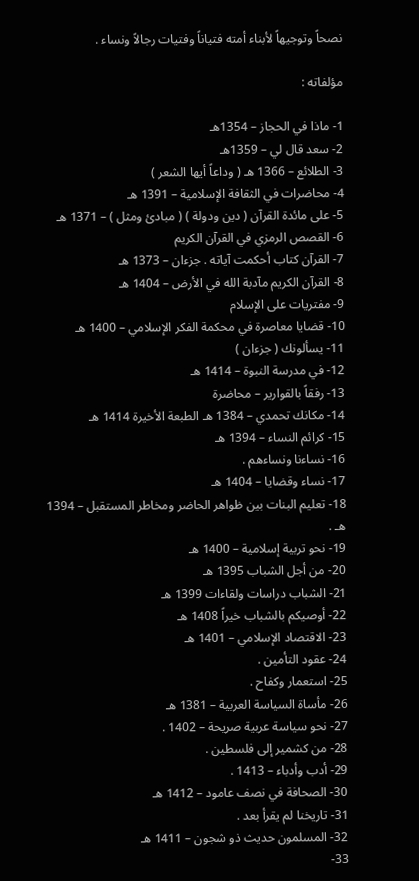نصحاً وتوجيهاً لأبناء أمته فتياناً وفتيات رجالاً ونساء .

مؤلفاته :

1- ماذا في الحجاز – 1354هـ
2- سعد قال لي – 1359هـ
3- الطلائع – 1366 هـ ( وداعاً أيها الشعر )
4- محاضرات في الثقافة الإسلامية – 1391 هـ
5- على مائدة القرآن ( دين ودولة ) ( مبادئ ومثل ) – 1371 هـ
6- القصص الرمزي في القرآن الكريم
7- القرآن كتاب أحكمت آياته . جزءان – 1373 هـ
8- القرآن الكريم مآدبة الله في الأرض – 1404 هـ
9- مفتريات على الإسلام
10- قضايا معاصرة في محكمة الفكر الإسلامي – 1400 هـ
11- يسألونك ( جزءان )
12- في مدرسة النبوة – 1414 هـ
13- رفقاً بالقوارير – محاضرة
14- مكانك تحمدي – 1384 هـ الطبعة الأخيرة 1414 هـ
15- كرائم النساء – 1394 هـ
16- نساءنا ونساءهم .
17- نساء وقضايا – 1404 هـ
18- تعليم البنات بين ظواهر الحاضر ومخاطر المستقبل – 1394 هـ .
19- نحو تربية إسلامية – 1400 هـ
20- من أجل الشباب 1395 هـ
21- الشباب دراسات ولقاءات 1399 هـ
22- أوصيكم بالشباب خيراً 1408 هـ
23- الاقتصاد الإسلامي – 1401 هـ
24- عقود التأمين .
25- استعمار وكفاح .
26- مأساة السياسة العربية – 1381 هـ
27- نحو سياسة عربية صريحة – 1402 .
28- من كشمير إلى فلسطين .
29- أدب وأدباء – 1413 .
30- الصحافة في نصف عامود – 1412 هـ
31- تاريخنا لم يقرأ بعد .
32- المسلمون حديث ذو شجون – 1411 هـ
33-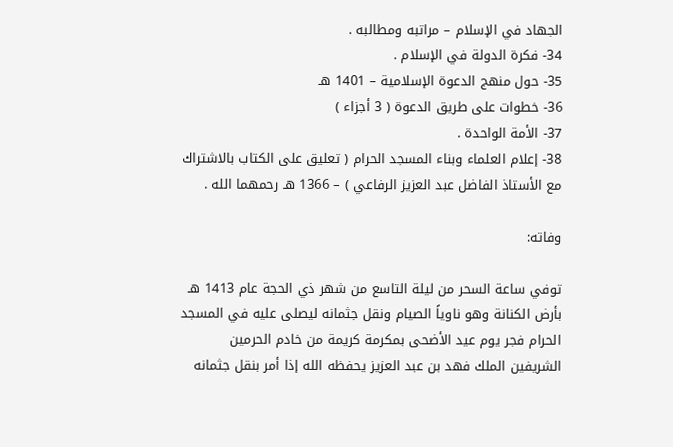الجهاد في الإسلام – مراتبه ومطالبه .
34- فكرة الدولة في الإسلام .
35- حول منهج الدعوة الإسلامية – 1401 هـ
36- خطوات على طريق الدعوة ( 3 أجزاء )
37- الأمة الواحدة .
38- إعلام العلماء وبناء المسجد الحرام ( تعليق على الكتاب بالاشتراك مع الأستاذ الفاضل عبد العزيز الرفاعي ) – 1366 هـ رحمهما الله .

وفاته:

توفي ساعة السحر من ليلة التاسع من شهر ذي الحجة عام 1413 هـ بأرض الكنانة وهو ناوياً الصيام ونقل جثمانه ليصلى عليه في المسجد الحرام فجر يوم عيد الأضحى بمكرمة كريمة من خادم الحرمين الشريفين الملك فهد بن عبد العزيز يحفظه الله إذا أمر بنقل جثمانه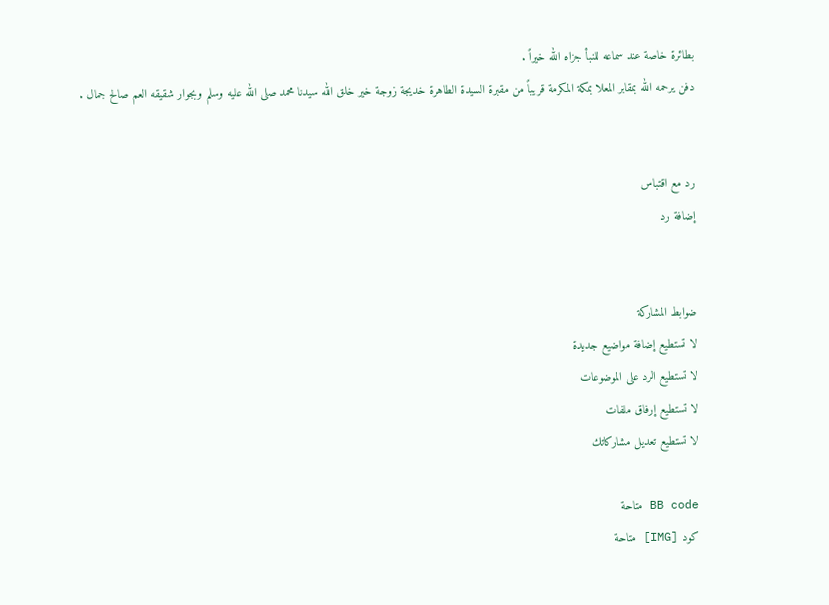بطائرة خاصة عند سماعه للنبأ جزاه الله خيراً .
دفن يرحمه الله بمقابر المعلا بمكة المكرمة قريباً من مقبرة السيدة الطاهرة خديجة زوجة خير خلق الله سيدنا محمد صلى الله عليه وسلم وبجوار شقيقه العم صالح جمال .


رد مع اقتباس
إضافة رد


ضوابط المشاركة
لا تستطيع إضافة مواضيع جديدة
لا تستطيع الرد على الموضوعات
لا تستطيع إرفاق ملفات
لا تستطيع تعديل مشاركاتك

BB code متاحة
كود [IMG] متاحة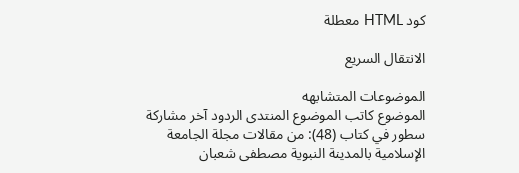كود HTML معطلة

الانتقال السريع

الموضوعات المتشابهه
الموضوع كاتب الموضوع المنتدى الردود آخر مشاركة
سطور في كتاب (48): من مقالات مجلة الجامعة الإسلامية بالمدينة النبوية مصطفى شعبان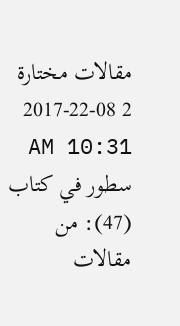مقالات مختارة 2 08-22-2017 10:31 AM
سطور في كتاب (47): من مقالات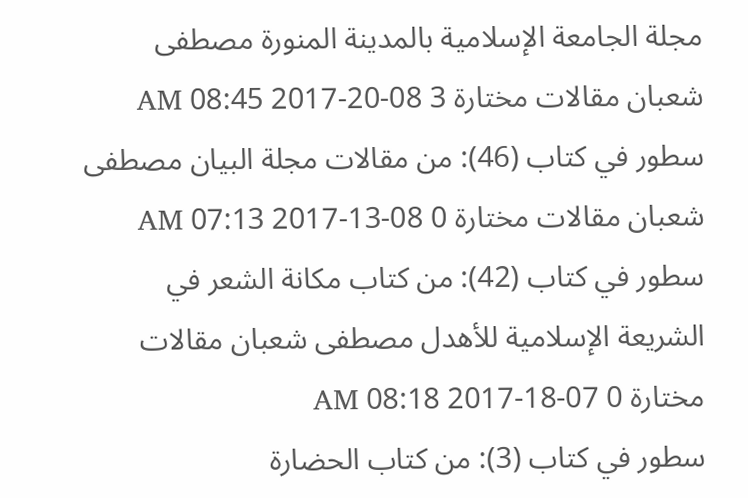مجلة الجامعة الإسلامية بالمدينة المنورة مصطفى شعبان مقالات مختارة 3 08-20-2017 08:45 AM
سطور في كتاب (46): من مقالات مجلة البيان مصطفى شعبان مقالات مختارة 0 08-13-2017 07:13 AM
سطور في كتاب (42): من كتاب مكانة الشعر في الشريعة الإسلامية للأهدل مصطفى شعبان مقالات مختارة 0 07-18-2017 08:18 AM
سطور في كتاب (3): من كتاب الحضارة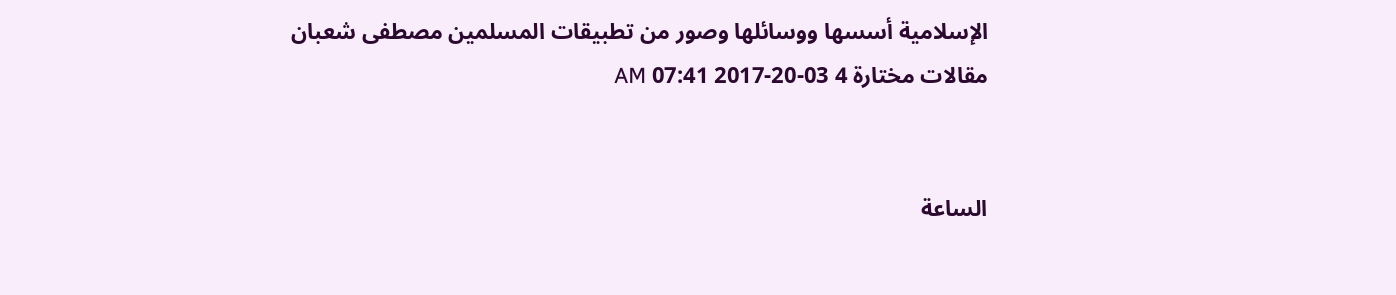الإسلامية أسسها ووسائلها وصور من تطبيقات المسلمين مصطفى شعبان مقالات مختارة 4 03-20-2017 07:41 AM


الساعة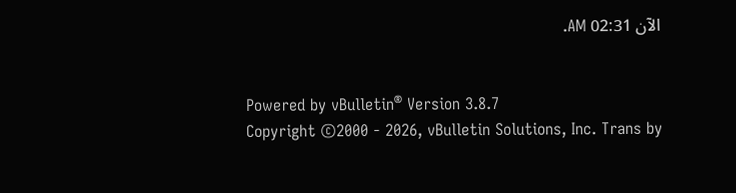الآن 02:31 AM.


Powered by vBulletin® Version 3.8.7
Copyright ©2000 - 2026, vBulletin Solutions, Inc. Trans by